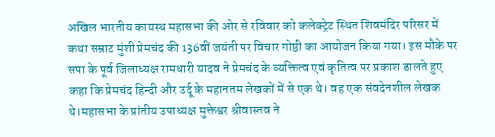अखिल भारतीय कायस्थ महासभा की ओर से रविवार को कलेक्ट्रेट स्थित शिवमंदिर परिसर में कथा सम्राट मुंशी प्रेमचंद की 136वीं जयंती पर विचार गोष्ठी का आयोजन किया गया। इस मौके पर सपा के पूर्व जिलाध्यक्ष रामधारी यादव ने प्रेमचंद के व्यक्तित्व एवं कृतित्व पर प्रकाश डालते हुए कहा कि प्रेमचंद हिन्दी और उर्दू के महानतम लेखकों में से एक थे। वह एक संवदेनशील लेखक थे।महासभा के प्रांतीय उपाध्यक्ष मुक्तेश्वर श्रीवास्तव ने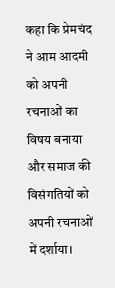कहा कि प्रेमचंद ने आम आदमी को अपनी रचनाओं का विषय बनाया और समाज की विसंगतियों को अपनी रचनाओं में दर्शाया।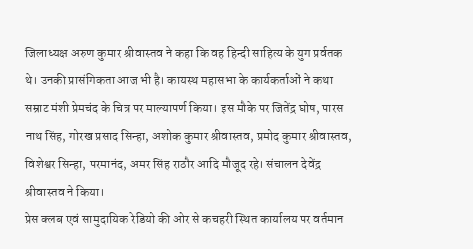जिलाध्यक्ष अरुण कुमार श्रीवास्तव ने कहा कि वह हिन्दी साहित्य के युग प्रर्वतक थे। उनकी प्रासंगिकता आज भी है। कायस्थ महासभा के कार्यकर्ताओं ने कथा सम्राट मंशी प्रेमचंद के चित्र पर माल्यापर्ण किया। इस मौके पर जितेंद्र घोष, पारस नाथ सिंह, गोरख प्रसाद सिन्हा, अशोक कुमार श्रीवास्तव, प्रमोद कुमार श्रीवास्तव, विशेश्वर सिन्हा, परमानंद, अमर सिंह राठौर आदि मौजूद रहे। संचालन देवेंद्र श्रीवास्तव ने किया।
प्रेस क्लब एवं सामुदायिक रेडियो की ओर से कचहरी स्थित कार्यालय पर वर्तमान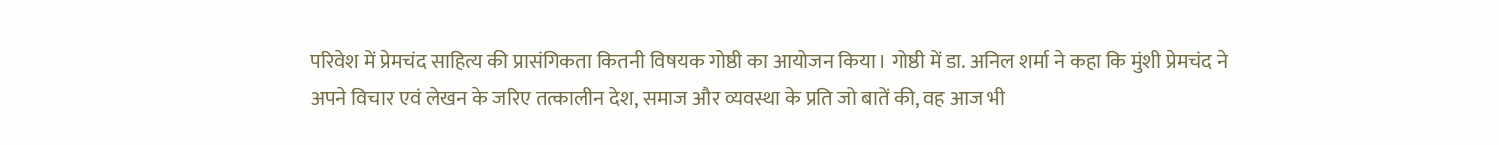परिवेश में प्रेमचंद साहित्य की प्रासंगिकता कितनी विषयक गोष्ठी का आयोजन किया। गोष्ठी में डा. अनिल शर्मा ने कहा कि मुंशी प्रेमचंद ने अपने विचार एवं लेखन के जरिए तत्कालीन देश, समाज और व्यवस्था के प्रति जो बातें की, वह आज भी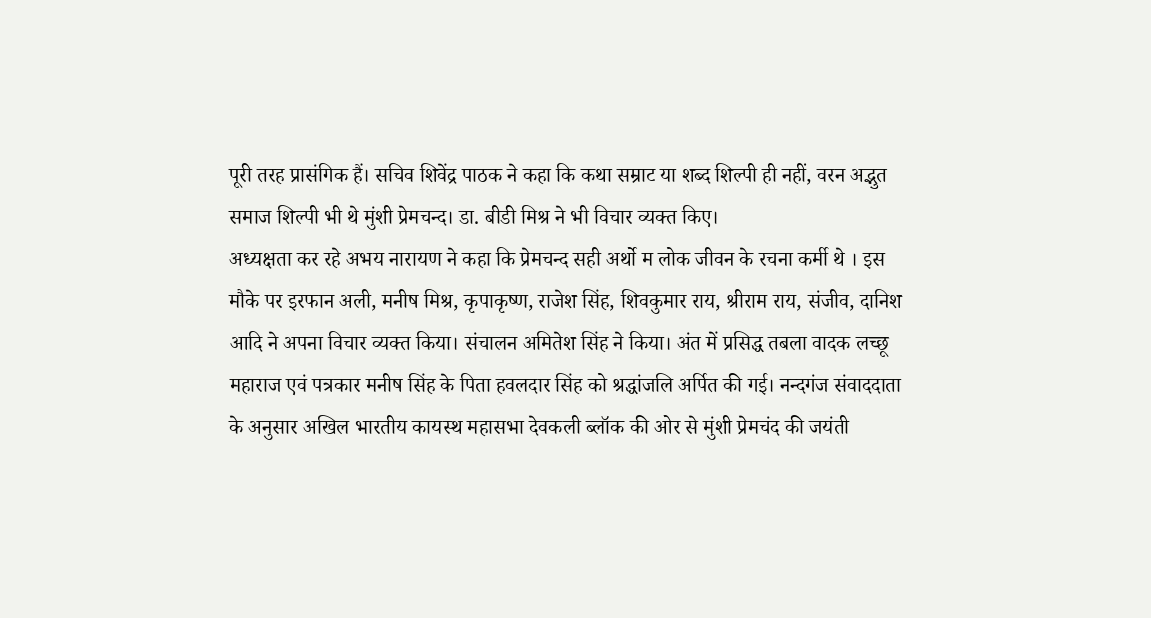पूरी तरह प्रासंगिक हैं। सचिव शिवेंद्र पाठक ने कहा कि कथा सम्राट या शब्द शिल्पी ही नहीं, वरन अद्भुत समाज शिल्पी भी थे मुंशी प्रेमचन्द। डा. बीडी मिश्र ने भी विचार व्यक्त किए।
अध्यक्षता कर रहे अभय नारायण ने कहा कि प्रेमचन्द सही अर्थो म लोक जीवन के रचना कर्मी थे । इस मौके पर इरफान अली, मनीष मिश्र, कृपाकृष्ण, राजेश सिंह, शिवकुमार राय, श्रीराम राय, संजीव, दानिश आदि ने अपना विचार व्यक्त किया। संचालन अमितेश सिंह ने किया। अंत में प्रसिद्ध तबला वादक लच्छू महाराज एवं पत्रकार मनीष सिंह के पिता हवलदार सिंह को श्रद्धांजलि अर्पित की गई। नन्दगंज संवाददाता के अनुसार अखिल भारतीय कायस्थ महासभा देवकली ब्लॉक की ओर से मुंशी प्रेमचंद की जयंती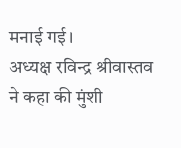मनाई गई।
अध्यक्ष रविन्द्र श्रीवास्तव ने कहा की मुंशी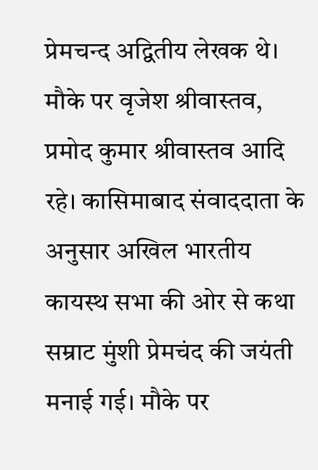प्रेमचन्द अद्वितीय लेखक थे। मौके पर वृजेश श्रीवास्तव, प्रमोद कुमार श्रीवास्तव आदि रहे। कासिमाबाद संवाददाता के अनुसार अखिल भारतीय कायस्थ सभा की ओर से कथा सम्राट मुंशी प्रेमचंद की जयंती मनाई गई। मौके पर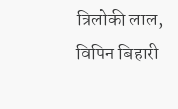त्रिलोकी लाल, विपिन बिहारी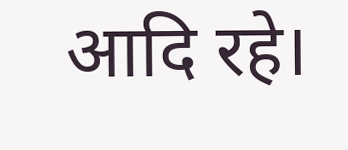आदि रहे।